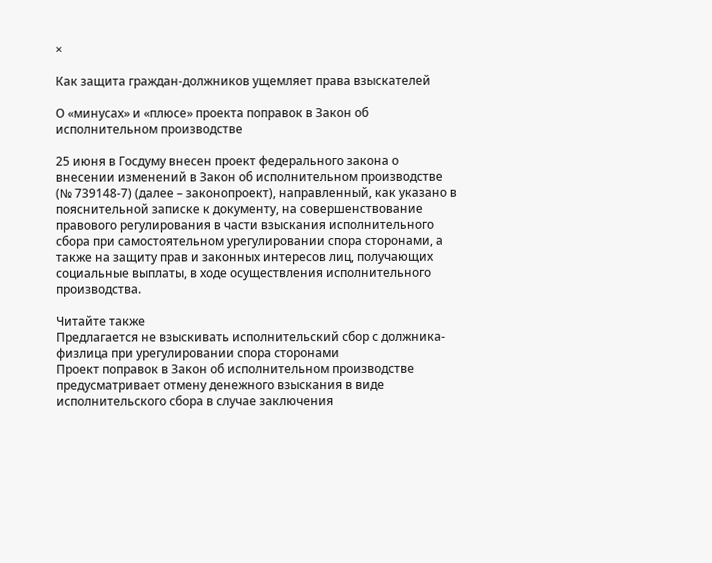×

Как защита граждан-должников ущемляет права взыскателей

О «минусах» и «плюсе» проекта поправок в Закон об исполнительном производстве

25 июня в Госдуму внесен проект федерального закона о внесении изменений в Закон об исполнительном производстве (№ 739148-7) (далее – законопроект), направленный, как указано в пояснительной записке к документу, на совершенствование правового регулирования в части взыскания исполнительного сбора при самостоятельном урегулировании спора сторонами, а также на защиту прав и законных интересов лиц, получающих социальные выплаты, в ходе осуществления исполнительного производства.

Читайте также
Предлагается не взыскивать исполнительский сбор с должника-физлица при урегулировании спора сторонами
Проект поправок в Закон об исполнительном производстве предусматривает отмену денежного взыскания в виде исполнительского сбора в случае заключения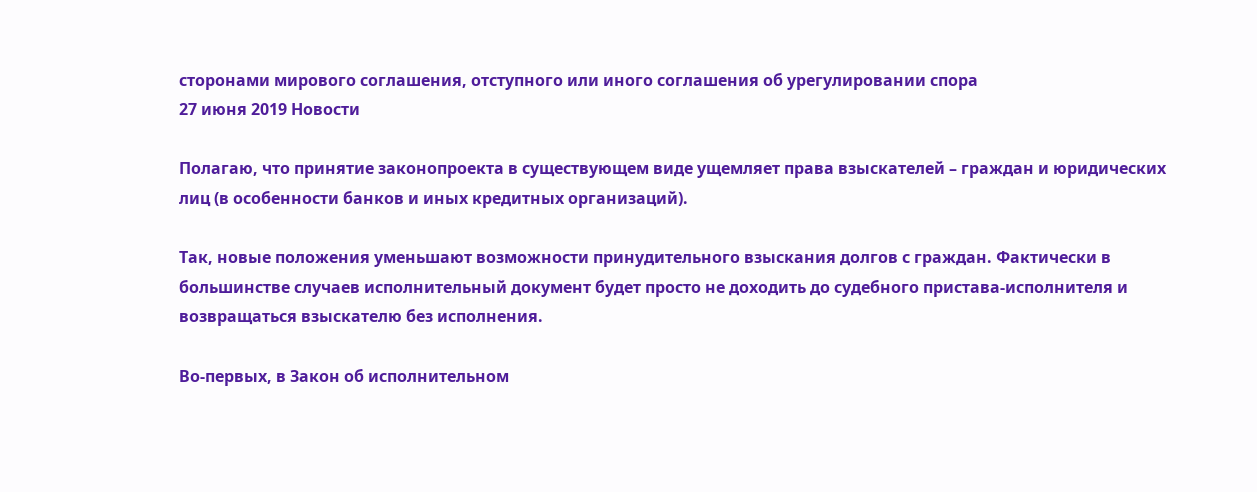сторонами мирового соглашения, отступного или иного соглашения об урегулировании спора
27 июня 2019 Новости

Полагаю, что принятие законопроекта в существующем виде ущемляет права взыскателей – граждан и юридических лиц (в особенности банков и иных кредитных организаций).

Так, новые положения уменьшают возможности принудительного взыскания долгов с граждан. Фактически в большинстве случаев исполнительный документ будет просто не доходить до судебного пристава-исполнителя и возвращаться взыскателю без исполнения.

Во-первых, в Закон об исполнительном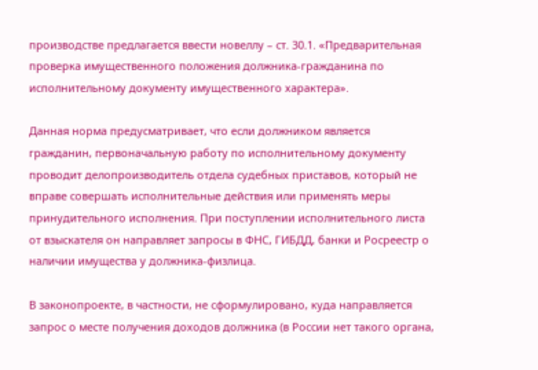производстве предлагается ввести новеллу – ст. 30.1. «Предварительная проверка имущественного положения должника-гражданина по исполнительному документу имущественного характера».

Данная норма предусматривает, что если должником является гражданин, первоначальную работу по исполнительному документу проводит делопроизводитель отдела судебных приставов, который не вправе совершать исполнительные действия или применять меры принудительного исполнения. При поступлении исполнительного листа от взыскателя он направляет запросы в ФНС, ГИБДД, банки и Росреестр о наличии имущества у должника-физлица.

В законопроекте, в частности, не сформулировано, куда направляется запрос о месте получения доходов должника (в России нет такого органа,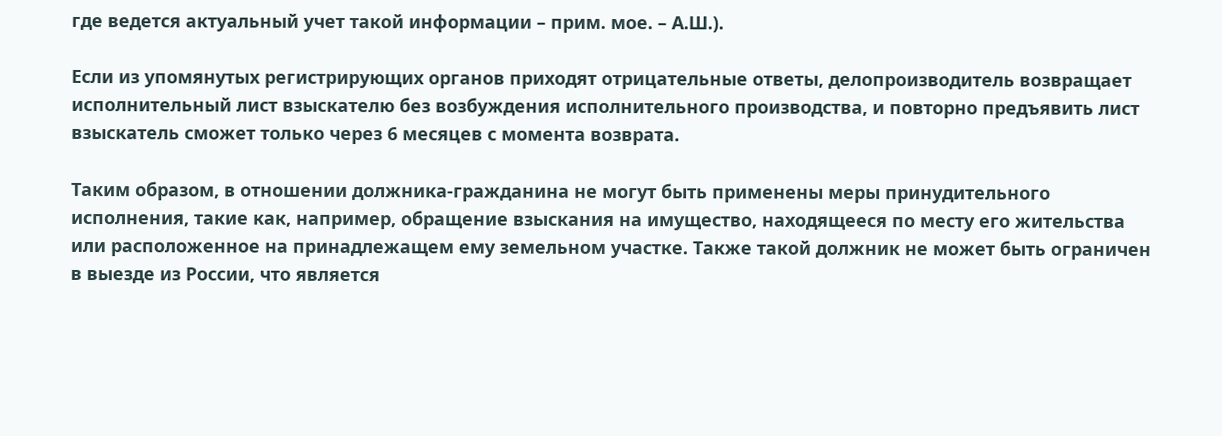где ведется актуальный учет такой информации – прим. мое. – А.Ш.).

Если из упомянутых регистрирующих органов приходят отрицательные ответы, делопроизводитель возвращает исполнительный лист взыскателю без возбуждения исполнительного производства, и повторно предъявить лист взыскатель сможет только через 6 месяцев с момента возврата.

Таким образом, в отношении должника-гражданина не могут быть применены меры принудительного исполнения, такие как, например, обращение взыскания на имущество, находящееся по месту его жительства или расположенное на принадлежащем ему земельном участке. Также такой должник не может быть ограничен в выезде из России, что является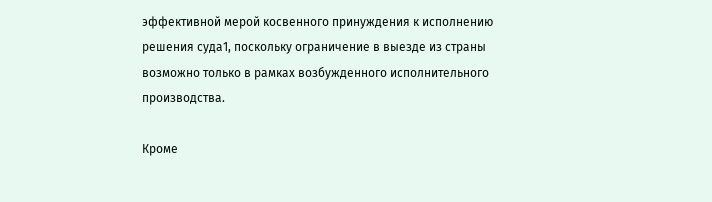эффективной мерой косвенного принуждения к исполнению решения суда1, поскольку ограничение в выезде из страны возможно только в рамках возбужденного исполнительного производства.

Кроме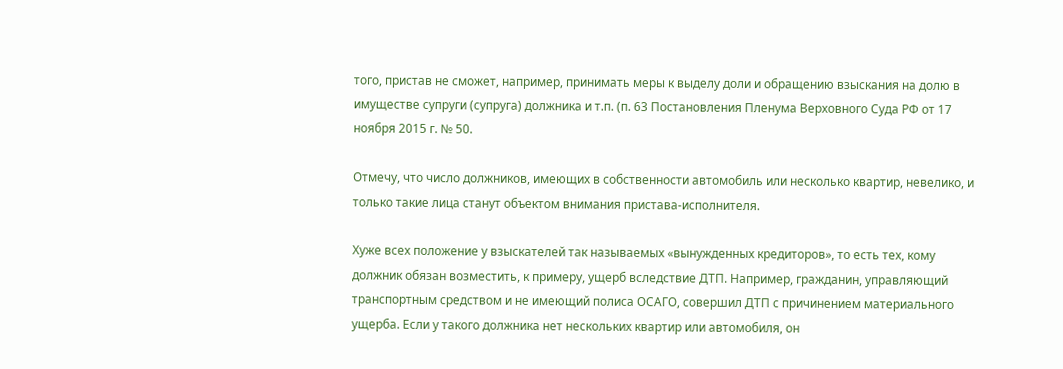того, пристав не сможет, например, принимать меры к выделу доли и обращению взыскания на долю в имуществе супруги (супруга) должника и т.п. (п. 63 Постановления Пленума Верховного Суда РФ от 17 ноября 2015 г. № 50.

Отмечу, что число должников, имеющих в собственности автомобиль или несколько квартир, невелико, и только такие лица станут объектом внимания пристава-исполнителя.

Хуже всех положение у взыскателей так называемых «вынужденных кредиторов», то есть тех, кому должник обязан возместить, к примеру, ущерб вследствие ДТП. Например, гражданин, управляющий транспортным средством и не имеющий полиса ОСАГО, совершил ДТП с причинением материального ущерба. Если у такого должника нет нескольких квартир или автомобиля, он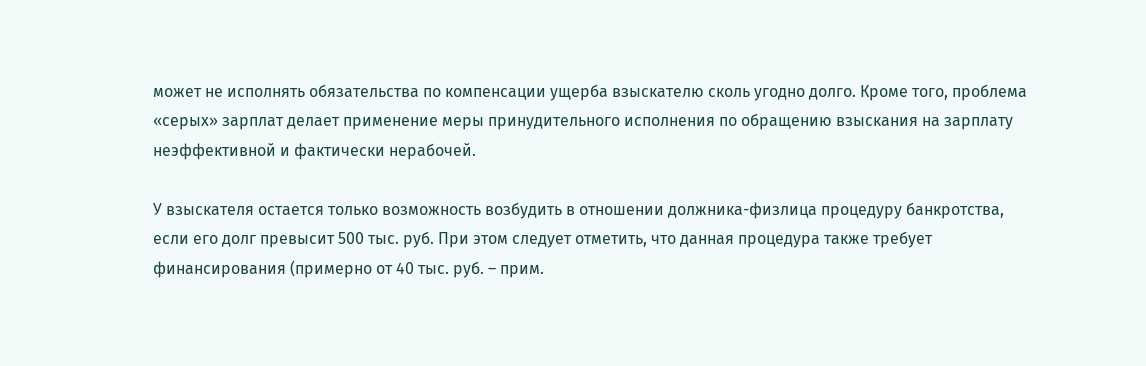может не исполнять обязательства по компенсации ущерба взыскателю сколь угодно долго. Кроме того, проблема «серых» зарплат делает применение меры принудительного исполнения по обращению взыскания на зарплату неэффективной и фактически нерабочей.

У взыскателя остается только возможность возбудить в отношении должника-физлица процедуру банкротства, если его долг превысит 500 тыс. руб. При этом следует отметить, что данная процедура также требует финансирования (примерно от 40 тыс. руб. – прим.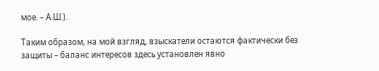мое. – А.Ш.).

Таким образом, на мой взгляд, взыскатели остаются фактически без защиты – баланс интересов здесь установлен явно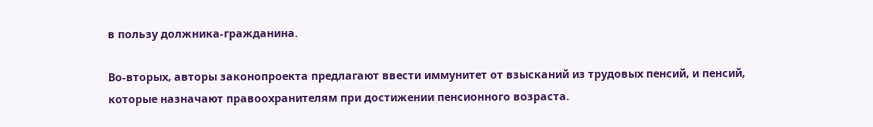в пользу должника-гражданина.

Во-вторых, авторы законопроекта предлагают ввести иммунитет от взысканий из трудовых пенсий, и пенсий, которые назначают правоохранителям при достижении пенсионного возраста.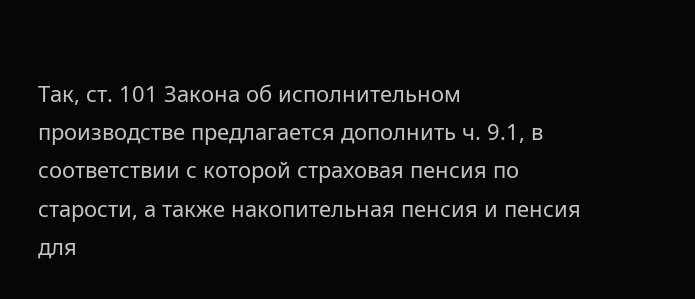Так, ст. 101 Закона об исполнительном производстве предлагается дополнить ч. 9.1, в соответствии с которой страховая пенсия по старости, а также накопительная пенсия и пенсия для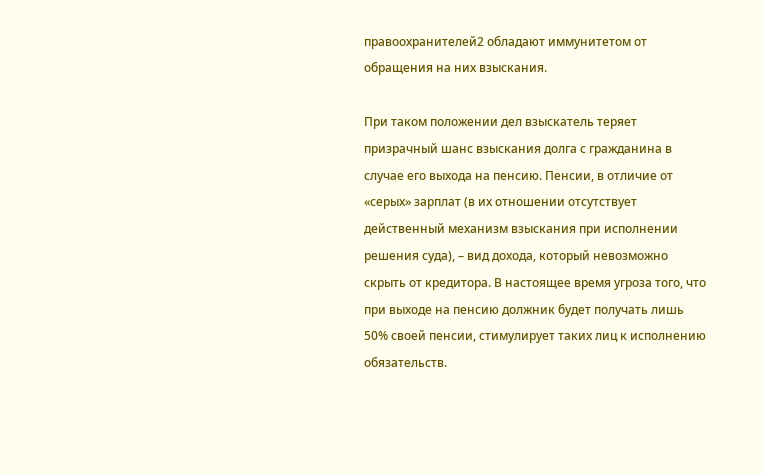правоохранителей2 обладают иммунитетом от обращения на них взыскания.

При таком положении дел взыскатель теряет призрачный шанс взыскания долга с гражданина в случае его выхода на пенсию. Пенсии, в отличие от «серых» зарплат (в их отношении отсутствует действенный механизм взыскания при исполнении решения суда), – вид дохода, который невозможно скрыть от кредитора. В настоящее время угроза того, что при выходе на пенсию должник будет получать лишь 50% своей пенсии, стимулирует таких лиц к исполнению обязательств.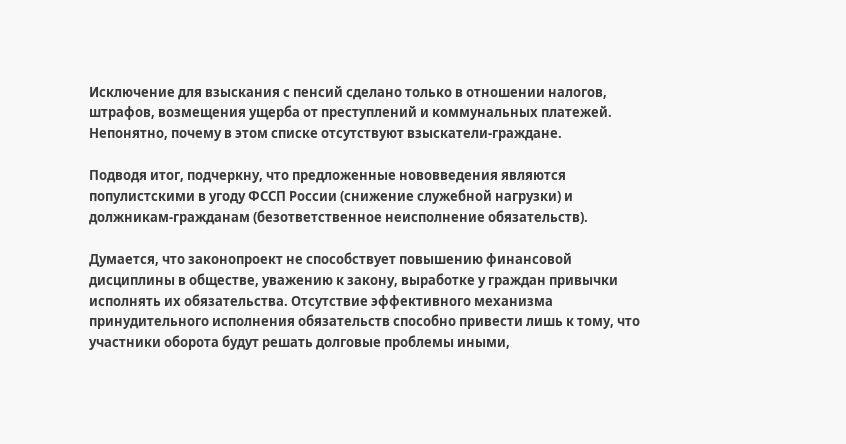Исключение для взыскания с пенсий сделано только в отношении налогов, штрафов, возмещения ущерба от преступлений и коммунальных платежей. Непонятно, почему в этом списке отсутствуют взыскатели-граждане.

Подводя итог, подчеркну, что предложенные нововведения являются популистскими в угоду ФССП России (снижение служебной нагрузки) и должникам-гражданам (безответственное неисполнение обязательств).

Думается, что законопроект не способствует повышению финансовой дисциплины в обществе, уважению к закону, выработке у граждан привычки исполнять их обязательства. Отсутствие эффективного механизма принудительного исполнения обязательств способно привести лишь к тому, что участники оборота будут решать долговые проблемы иными,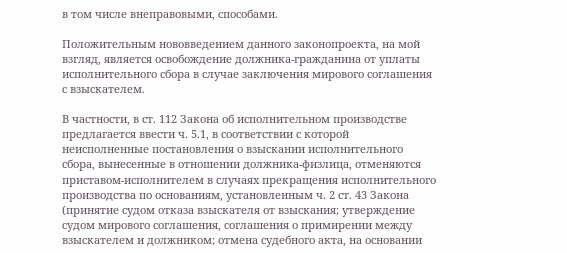в том числе внеправовыми, способами.

Положительным нововведением данного законопроекта, на мой взгляд, является освобождение должника-гражданина от уплаты исполнительного сбора в случае заключения мирового соглашения с взыскателем.

В частности, в ст. 112 Закона об исполнительном производстве предлагается ввести ч. 5.1, в соответствии с которой неисполненные постановления о взыскании исполнительного сбора, вынесенные в отношении должника-физлица, отменяются приставом-исполнителем в случаях прекращения исполнительного производства по основаниям, установленным ч. 2 ст. 43 Закона (принятие судом отказа взыскателя от взыскания; утверждение судом мирового соглашения, соглашения о примирении между взыскателем и должником; отмена судебного акта, на основании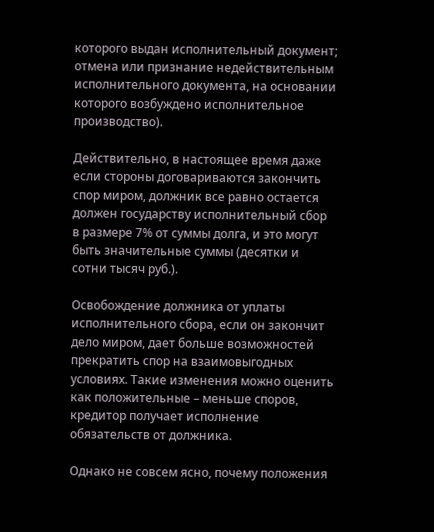которого выдан исполнительный документ; отмена или признание недействительным исполнительного документа, на основании которого возбуждено исполнительное производство).

Действительно, в настоящее время даже если стороны договариваются закончить спор миром, должник все равно остается должен государству исполнительный сбор в размере 7% от суммы долга, и это могут быть значительные суммы (десятки и сотни тысяч руб.).

Освобождение должника от уплаты исполнительного сбора, если он закончит дело миром, дает больше возможностей прекратить спор на взаимовыгодных условиях. Такие изменения можно оценить как положительные – меньше споров, кредитор получает исполнение обязательств от должника.

Однако не совсем ясно, почему положения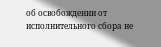об освобождении от исполнительного сбора не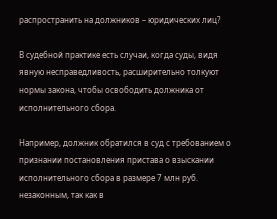распространить на должников – юридических лиц?

В судебной практике есть случаи, когда суды, видя явную несправедливость, расширительно толкуют нормы закона, чтобы освободить должника от исполнительного сбора.

Например, должник обратился в суд с требованием о признании постановления пристава о взыскании исполнительного сбора в размере 7 млн руб. незаконным, так как в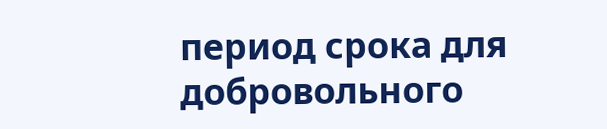период срока для добровольного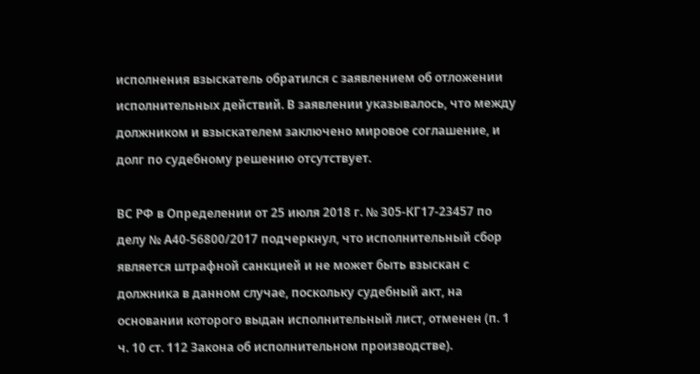исполнения взыскатель обратился с заявлением об отложении исполнительных действий. В заявлении указывалось, что между должником и взыскателем заключено мировое соглашение, и долг по судебному решению отсутствует.

ВС РФ в Определении от 25 июля 2018 г. № 305-КГ17-23457 по делу № А40-56800/2017 подчеркнул, что исполнительный сбор является штрафной санкцией и не может быть взыскан с должника в данном случае, поскольку судебный акт, на основании которого выдан исполнительный лист, отменен (п. 1 ч. 10 ст. 112 Закона об исполнительном производстве).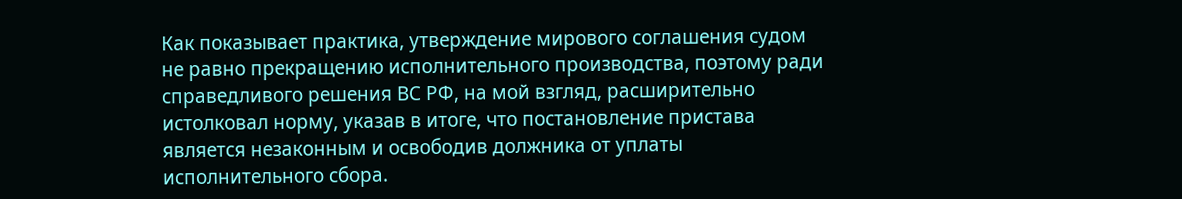Как показывает практика, утверждение мирового соглашения судом не равно прекращению исполнительного производства, поэтому ради справедливого решения ВС РФ, на мой взгляд, расширительно истолковал норму, указав в итоге, что постановление пристава является незаконным и освободив должника от уплаты исполнительного сбора.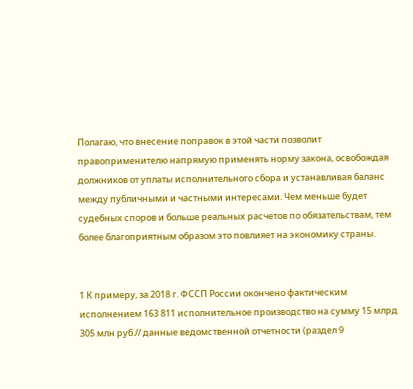Полагаю, что внесение поправок в этой части позволит правоприменителю напрямую применять норму закона, освобождая должников от уплаты исполнительного сбора и устанавливая баланс между публичными и частными интересами. Чем меньше будет судебных споров и больше реальных расчетов по обязательствам, тем более благоприятным образом это повлияет на экономику страны.


1 К примеру, за 2018 г. ФССП России окончено фактическим исполнением 163 811 исполнительное производство на сумму 15 млрд 305 млн руб.// данные ведомственной отчетности (раздел 9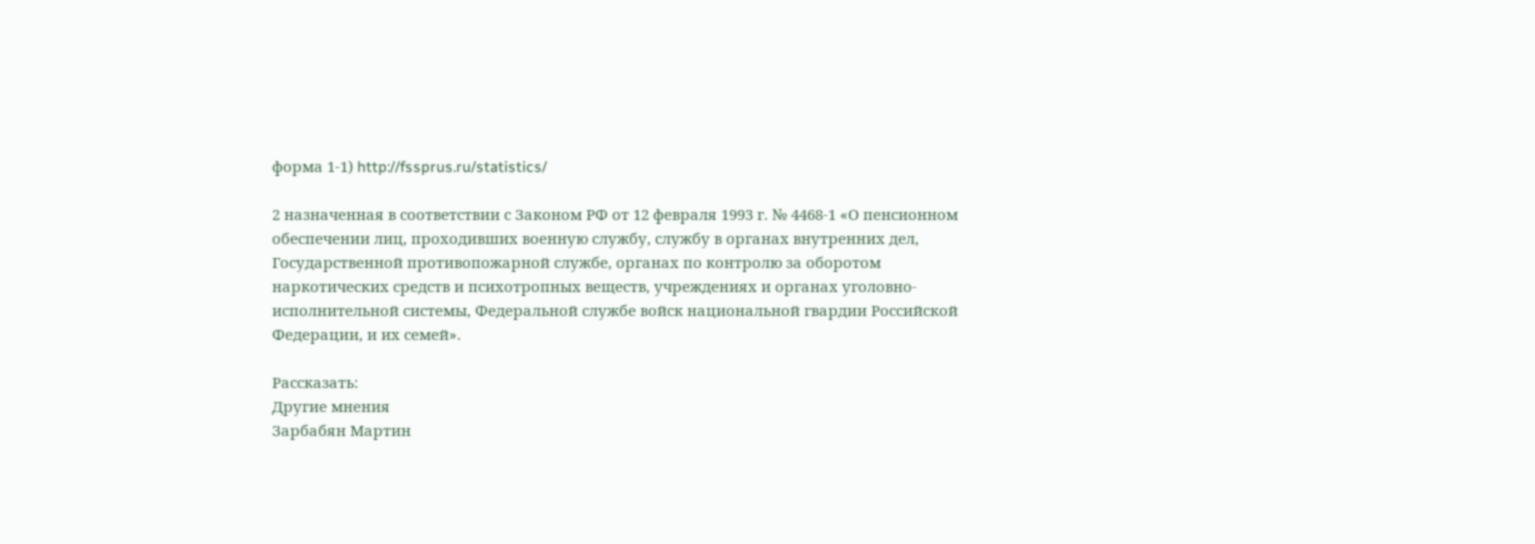форма 1-1) http://fssprus.ru/statistics/

2 назначенная в соответствии с Законом РФ от 12 февраля 1993 г. № 4468-1 «О пенсионном обеспечении лиц, проходивших военную службу, службу в органах внутренних дел, Государственной противопожарной службе, органах по контролю за оборотом наркотических средств и психотропных веществ, учреждениях и органах уголовно-исполнительной системы, Федеральной службе войск национальной гвардии Российской Федерации, и их семей».

Рассказать:
Другие мнения
Зарбабян Мартин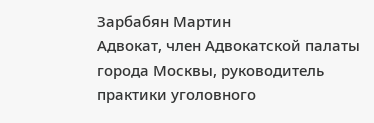Зарбабян Мартин
Адвокат, член Адвокатской палаты города Москвы, руководитель практики уголовного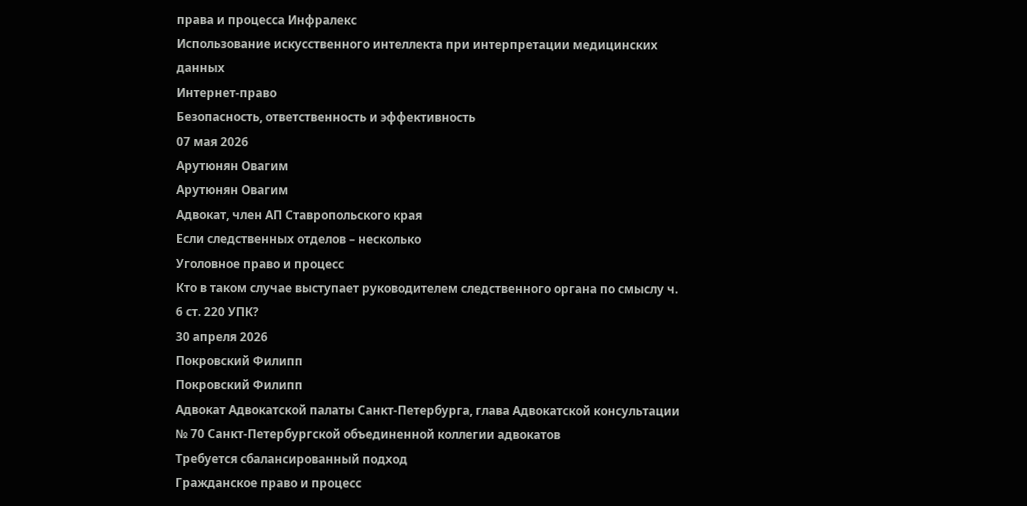права и процесса Инфралекс
Использование искусственного интеллекта при интерпретации медицинских данных
Интернет-право
Безопасность, ответственность и эффективность
07 мая 2026
Арутюнян Овагим
Арутюнян Овагим
Адвокат, член АП Ставропольского края
Если следственных отделов – несколько
Уголовное право и процесс
Кто в таком случае выступает руководителем следственного органа по смыслу ч. 6 ст. 220 УПК?
30 апреля 2026
Покровский Филипп
Покровский Филипп
Адвокат Адвокатской палаты Санкт-Петербурга, глава Адвокатской консультации № 70 Санкт-Петербургской объединенной коллегии адвокатов
Требуется сбалансированный подход
Гражданское право и процесс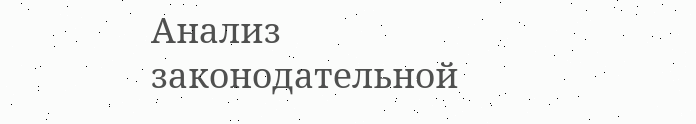Анализ законодательной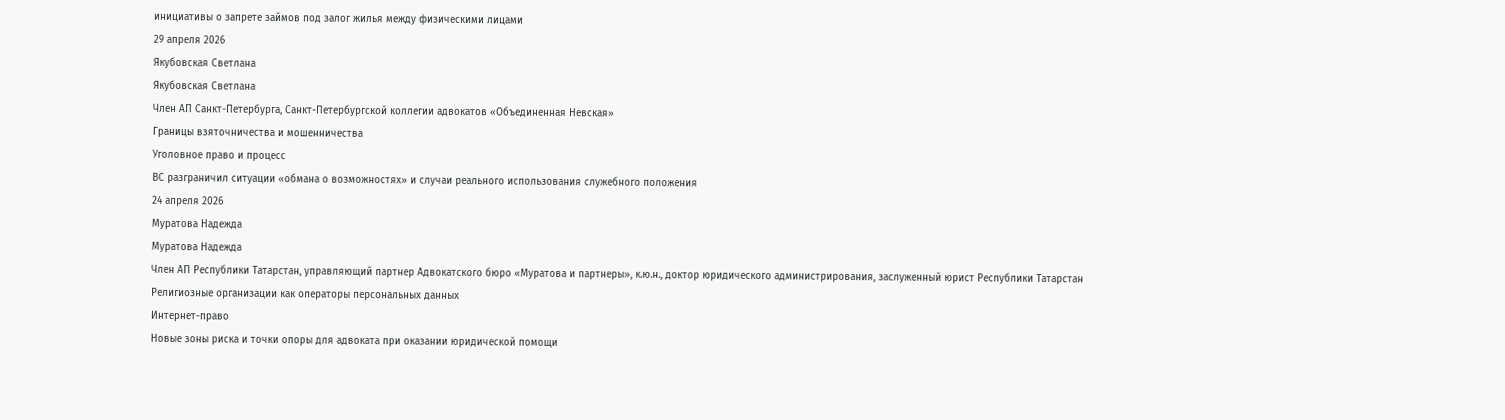инициативы о запрете займов под залог жилья между физическими лицами
29 апреля 2026
Якубовская Светлана
Якубовская Светлана
Член АП Санкт-Петербурга, Санкт-Петербургской коллегии адвокатов «Объединенная Невская»
Границы взяточничества и мошенничества
Уголовное право и процесс
ВС разграничил ситуации «обмана о возможностях» и случаи реального использования служебного положения
24 апреля 2026
Муратова Надежда
Муратова Надежда
Член АП Республики Татарстан, управляющий партнер Адвокатского бюро «Муратова и партнеры», к.ю.н., доктор юридического администрирования, заслуженный юрист Республики Татарстан
Религиозные организации как операторы персональных данных
Интернет-право
Новые зоны риска и точки опоры для адвоката при оказании юридической помощи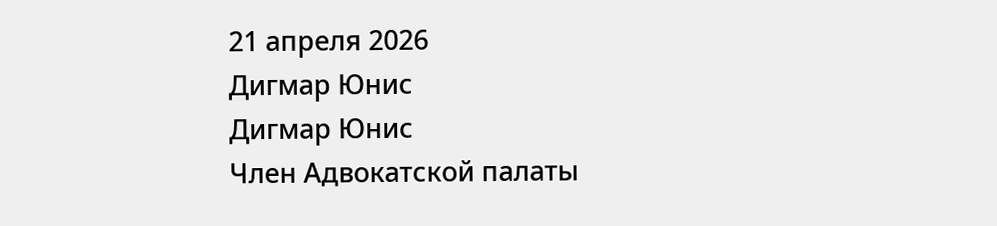21 апреля 2026
Дигмар Юнис
Дигмар Юнис
Член Адвокатской палаты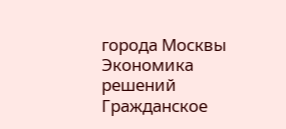города Москвы
Экономика решений
Гражданское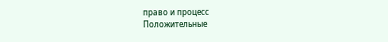право и процесс
Положительные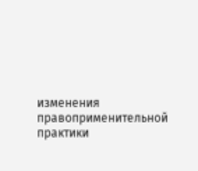изменения правоприменительной практики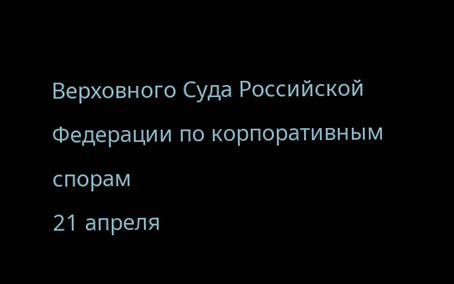Верховного Суда Российской Федерации по корпоративным спорам
21 апреля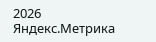2026
Яндекс.Метрика